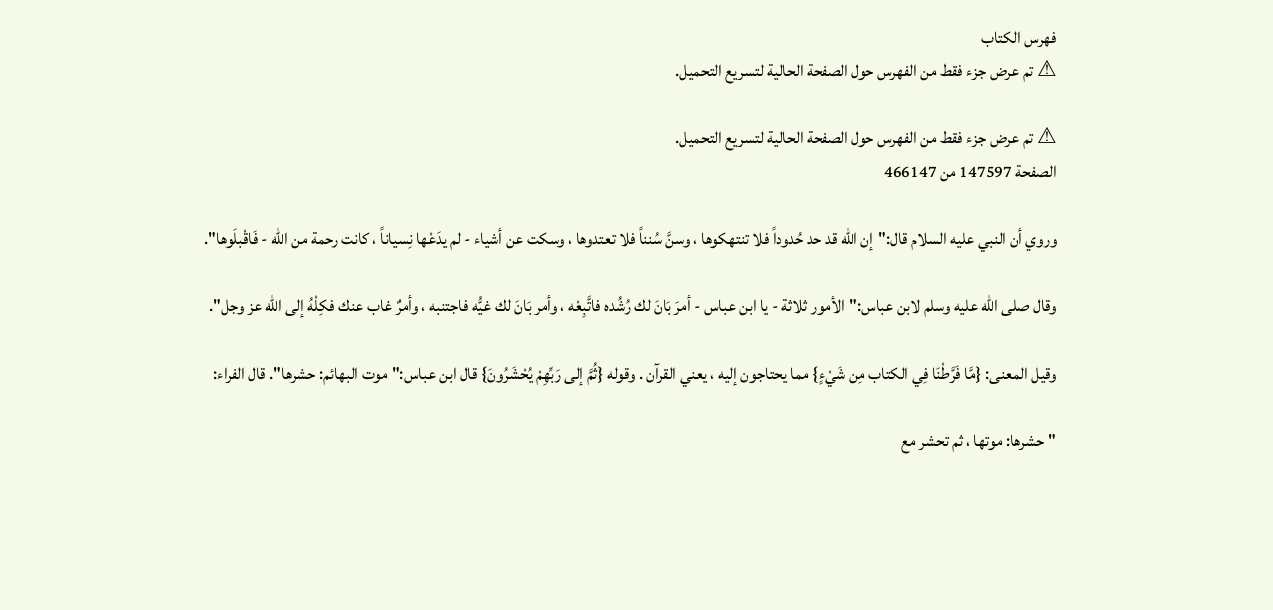فهرس الكتاب
⚠ تم عرض جزء فقط من الفهرس حول الصفحة الحالية لتسريع التحميل.

⚠ تم عرض جزء فقط من الفهرس حول الصفحة الحالية لتسريع التحميل.
الصفحة 147597 من 466147

وروي أن النبي عليه السلام قال:"إن الله قد حد حُدوداً فلا تنتهكوها ، وسنَّ سُنناً فلا تعتدوها ، وسكت عن أشياء - لم يدَعْها نِسياناً ، كانت رحمة من الله - فَاقْبلَوها".

وقال صلى الله عليه وسلم لابن عباس:"الأمور ثلاثة - يا ابن عباس - أمرَ بَانَ لك رُشُده فاتَّبِعْه ، وأمر بَانَ لك غيُّه فاجتنبه ، وأمرٌ غاب عنك فكِلْهُ إلى الله عز وجل".

وقيل المعنى: {مَّا فَرَّطْنَا فِي الكتاب مِن شَيْءٍ} مما يحتاجون إليه ، يعني القرآن . وقوله {ثُمَّ إلى رَبِّهِمْ يُحْشَرُونَ} قال ابن عباس:"موت البهائم: حشرها". قال الفراء:

"حشرها: موتها ، ثم تحشر مع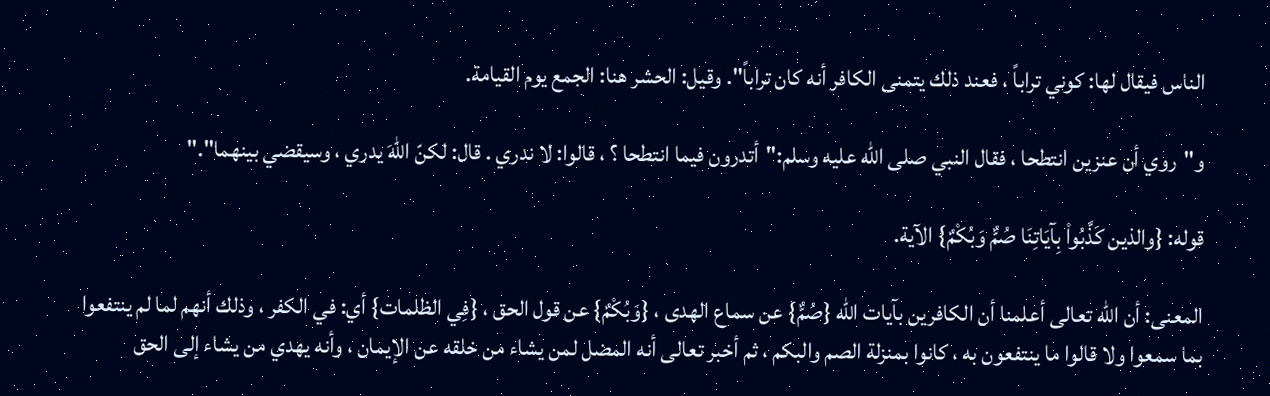الناس فيقال لها: كوني تراباً ، فعند ذلك يتمنى الكافر أنه كان تراباً". وقيل: الحشر هنا: الجمع يوم القيامة.

و"روي أن عنزين انتطحا ، فقال النبي صلى الله عليه وسلم:"أتدرون فيما انتطحا ؟ ، قالوا: لا ندري . قال: لكنّ اللهَ يدري ، وسيقضي بينهما"."

قوله: {والذين كَذَّبُواْ بِآيَاتِنَا صُمٌّ وَبُكْمٌ} الآية.

المعنى: أن الله تعالى أعلمنا أن الكافرين بآيات الله {صُمٌّ} عن سماع الهدى ، {وَبُكْمٌ} عن قول الحق ، {فِي الظلمات} أي: في الكفر ، وذلك أنهم لما لم ينتفعوا بما سمعوا ولا قالوا ما ينتفعون به ، كانوا بمنزلة الصم والبكم ، ثم أخبر تعالى أنه المضل لمن يشاء من خلقه عن الإيمان ، وأنه يهدي من يشاء إلى الحق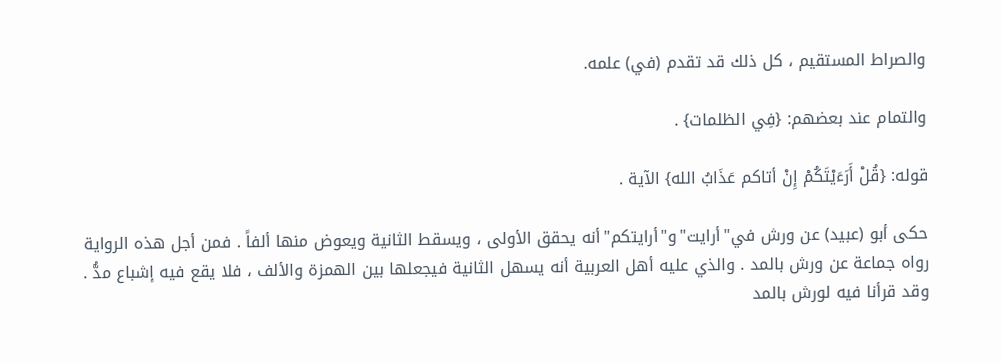والصراط المستقيم ، كل ذلك قد تقدم (في) علمه.

والتمام عند بعضهم: {فِي الظلمات} .

قوله: {قُلْ أَرَءَيْتَكُمْ إِنْ أتاكم عَذَابُ الله} الآية .

حكى أبو (عبيد) عن ورش في"أرايت"و"أرايتكم"أنه يحقق الأولى ، ويسقط الثانية ويعوض منها ألفاً . فمن أجل هذه الرواية رواه جماعة عن ورش بالمد . والذي عليه أهل العربية أنه يسهل الثانية فيجعلها بين الهمزة والألف ، فلا يقع فيه إشباع مدُّ . وقد قرأنا فيه لورش بالمد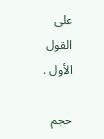على القول الأول .

حجم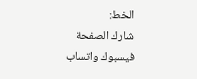الخط:
شارك الصفحة
فيسبوك واتساب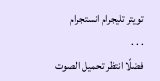تويتر تليجرام انستجرام
. . .
فضلًا انتظر تحميل الصوت